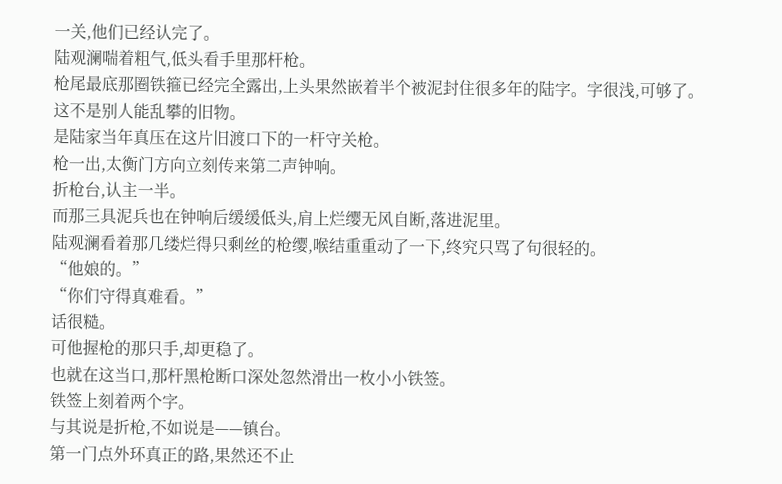一关,他们已经认完了。
陆观澜喘着粗气,低头看手里那杆枪。
枪尾最底那圈铁箍已经完全露出,上头果然嵌着半个被泥封住很多年的陆字。字很浅,可够了。
这不是别人能乱攀的旧物。
是陆家当年真压在这片旧渡口下的一杆守关枪。
枪一出,太衡门方向立刻传来第二声钟响。
折枪台,认主一半。
而那三具泥兵也在钟响后缓缓低头,肩上烂缨无风自断,落进泥里。
陆观澜看着那几缕烂得只剩丝的枪缨,喉结重重动了一下,终究只骂了句很轻的。
“他娘的。”
“你们守得真难看。”
话很糙。
可他握枪的那只手,却更稳了。
也就在这当口,那杆黑枪断口深处忽然滑出一枚小小铁签。
铁签上刻着两个字。
与其说是折枪,不如说是——镇台。
第一门点外环真正的路,果然还不止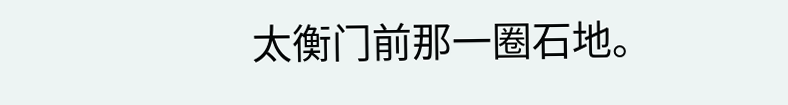太衡门前那一圈石地。